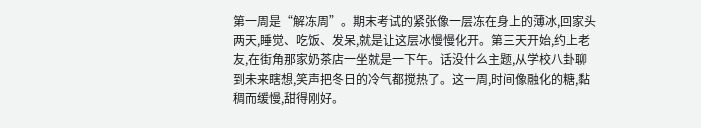第一周是“解冻周”。期末考试的紧张像一层冻在身上的薄冰,回家头两天,睡觉、吃饭、发呆,就是让这层冰慢慢化开。第三天开始,约上老友,在街角那家奶茶店一坐就是一下午。话没什么主题,从学校八卦聊到未来瞎想,笑声把冬日的冷气都搅热了。这一周,时间像融化的糖,黏稠而缓慢,甜得刚好。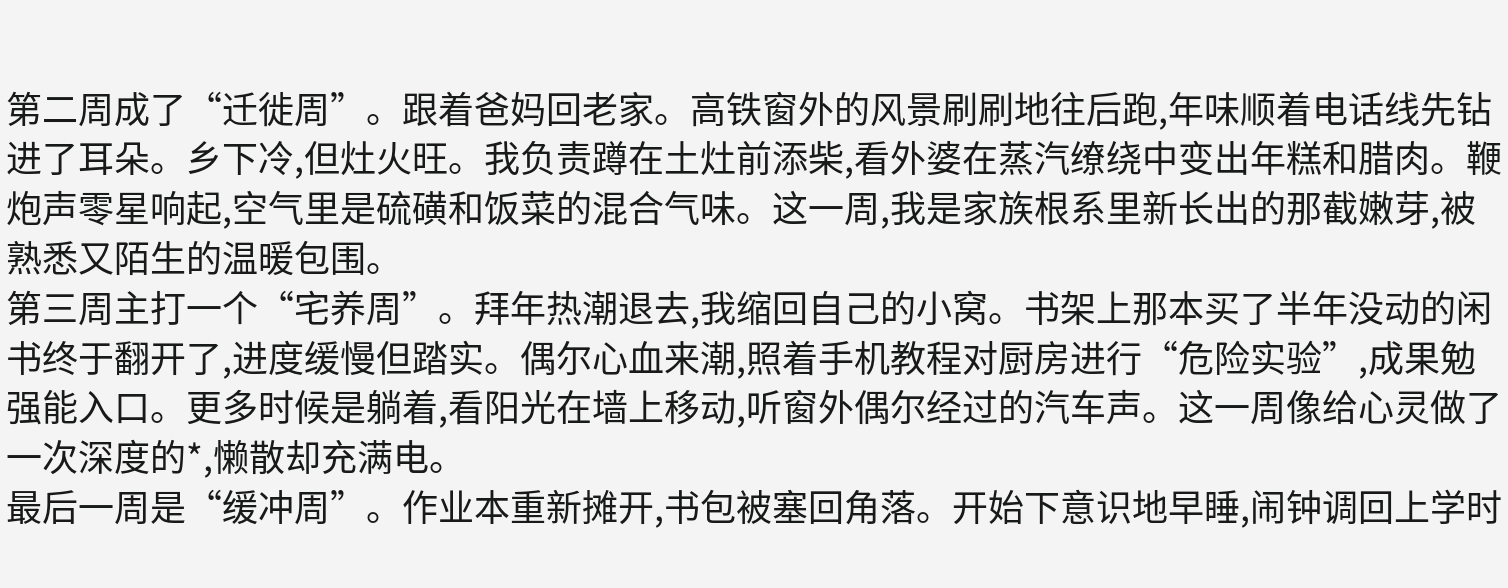第二周成了“迁徙周”。跟着爸妈回老家。高铁窗外的风景刷刷地往后跑,年味顺着电话线先钻进了耳朵。乡下冷,但灶火旺。我负责蹲在土灶前添柴,看外婆在蒸汽缭绕中变出年糕和腊肉。鞭炮声零星响起,空气里是硫磺和饭菜的混合气味。这一周,我是家族根系里新长出的那截嫩芽,被熟悉又陌生的温暖包围。
第三周主打一个“宅养周”。拜年热潮退去,我缩回自己的小窝。书架上那本买了半年没动的闲书终于翻开了,进度缓慢但踏实。偶尔心血来潮,照着手机教程对厨房进行“危险实验”,成果勉强能入口。更多时候是躺着,看阳光在墙上移动,听窗外偶尔经过的汽车声。这一周像给心灵做了一次深度的*,懒散却充满电。
最后一周是“缓冲周”。作业本重新摊开,书包被塞回角落。开始下意识地早睡,闹钟调回上学时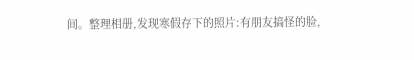间。整理相册,发现寒假存下的照片:有朋友搞怪的脸,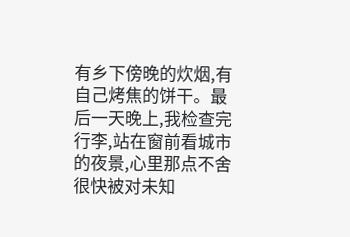有乡下傍晚的炊烟,有自己烤焦的饼干。最后一天晚上,我检查完行李,站在窗前看城市的夜景,心里那点不舍很快被对未知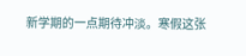新学期的一点期待冲淡。寒假这张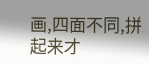画,四面不同,拼起来才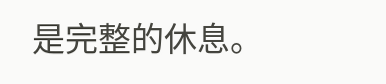是完整的休息。